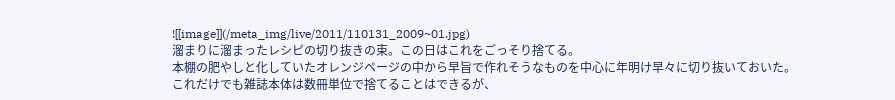![[image]](/meta_img/live/2011/110131_2009~01.jpg)
溜まりに溜まったレシピの切り抜きの束。この日はこれをごっそり捨てる。
本棚の肥やしと化していたオレンジページの中から早旨で作れそうなものを中心に年明け早々に切り抜いておいた。
これだけでも雑誌本体は数冊単位で捨てることはできるが、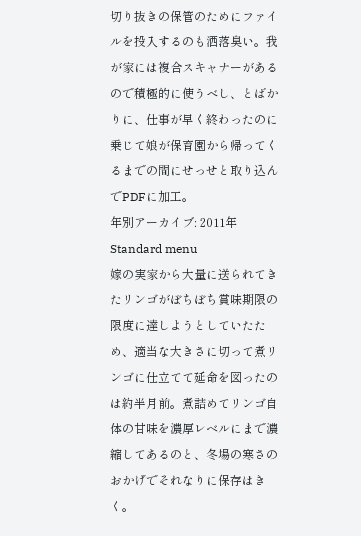切り抜きの保管のためにファイルを投入するのも洒落臭い。我が家には複合スキャナーがあるので積極的に使うべし、とばかりに、仕事が早く終わったのに乗じて娘が保育園から帰ってくるまでの間にせっせと取り込んでPDFに加工。
年別アーカイブ: 2011年
Standard menu
嫁の実家から大量に送られてきたリンゴがぼちぼち賞味期限の限度に達しようとしていたため、適当な大きさに切って煮リンゴに仕立てて延命を図ったのは約半月前。煮詰めてリンゴ自体の甘味を濃厚レベルにまで濃縮してあるのと、冬場の寒さのおかげでそれなりに保存はきく。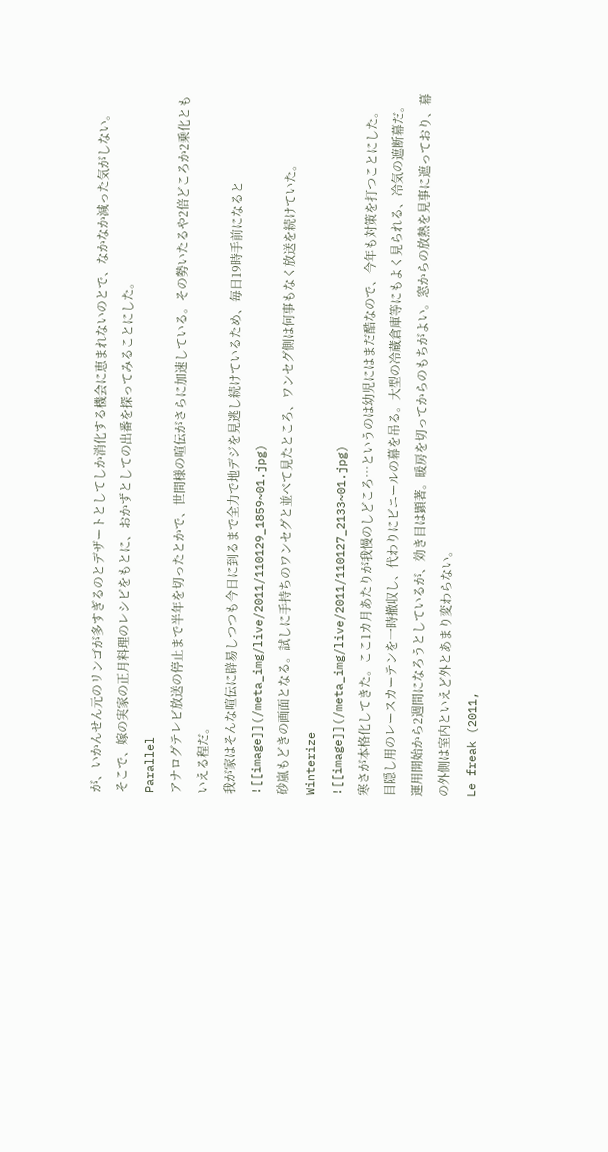が、いかんせん元のリンゴが多すぎるのとデザートとしてしか消化する機会に恵まれないのとで、なかなか減った気がしない。
そこで、嫁の実家の正月料理のレシピをもとに、おかずとしての出番を探ってみることにした。
Parallel
アナログテレビ放送の停止まで半年を切ったとかで、世間様の喧伝がさらに加速している。その勢いたるや2倍どころか2乗化ともいえる程だ。
我が家はそんな喧伝に辟易しつつも今日に到るまで全力で地デジを見逃し続けているため、毎日19時手前になると
![[image]](/meta_img/live/2011/110129_1859~01.jpg)
砂嵐もどきの画面となる。試しに手持ちのワンセグと並べて見たところ、ワンセグ側は何事もなく放送を続けていた。
Winterize
![[image]](/meta_img/live/2011/110127_2133~01.jpg)
寒さが本格化してきた。ここ1カ月あたりが我慢のしどころ…というのは幼児にはまだ酷なので、今年も対策を打つことにした。
目隠し用のレースカーテンを一時撤収し、代わりにビニールの幕を吊る。大型の冷蔵倉庫等にもよく見られる、冷気の遮断幕だ。
運用開始から2週間になろうとしているが、効き目は顕著。暖房を切ってからのもちがよい。窓からの放熱を見事に遮っており、幕の外側は室内といえど外とあまり変わらない。
Le freak (2011,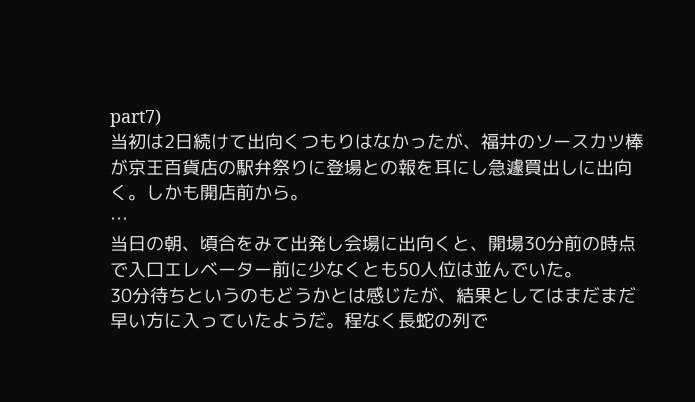part7)
当初は2日続けて出向くつもりはなかったが、福井のソースカツ棒が京王百貨店の駅弁祭りに登場との報を耳にし急遽買出しに出向く。しかも開店前から。
…
当日の朝、頃合をみて出発し会場に出向くと、開場30分前の時点で入口エレベーター前に少なくとも50人位は並んでいた。
30分待ちというのもどうかとは感じたが、結果としてはまだまだ早い方に入っていたようだ。程なく長蛇の列で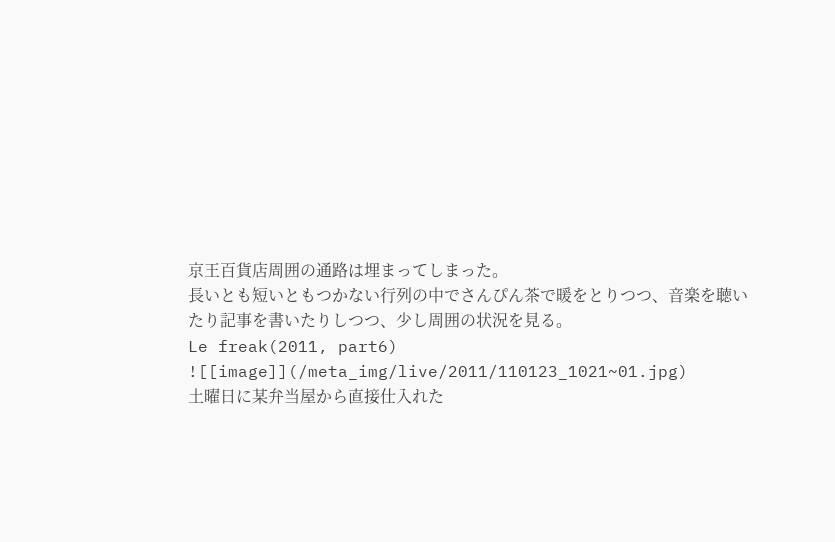京王百貨店周囲の通路は埋まってしまった。
長いとも短いともつかない行列の中でさんぴん茶で暖をとりつつ、音楽を聴いたり記事を書いたりしつつ、少し周囲の状況を見る。
Le freak(2011, part6)
![[image]](/meta_img/live/2011/110123_1021~01.jpg)
土曜日に某弁当屋から直接仕入れた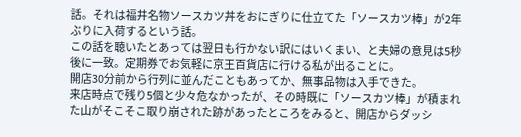話。それは福井名物ソースカツ丼をおにぎりに仕立てた「ソースカツ棒」が2年ぶりに入荷するという話。
この話を聴いたとあっては翌日も行かない訳にはいくまい、と夫婦の意見は5秒後に一致。定期券でお気軽に京王百貨店に行ける私が出ることに。
開店30分前から行列に並んだこともあってか、無事品物は入手できた。
来店時点で残り5個と少々危なかったが、その時既に「ソースカツ棒」が積まれた山がそこそこ取り崩された跡があったところをみると、開店からダッシ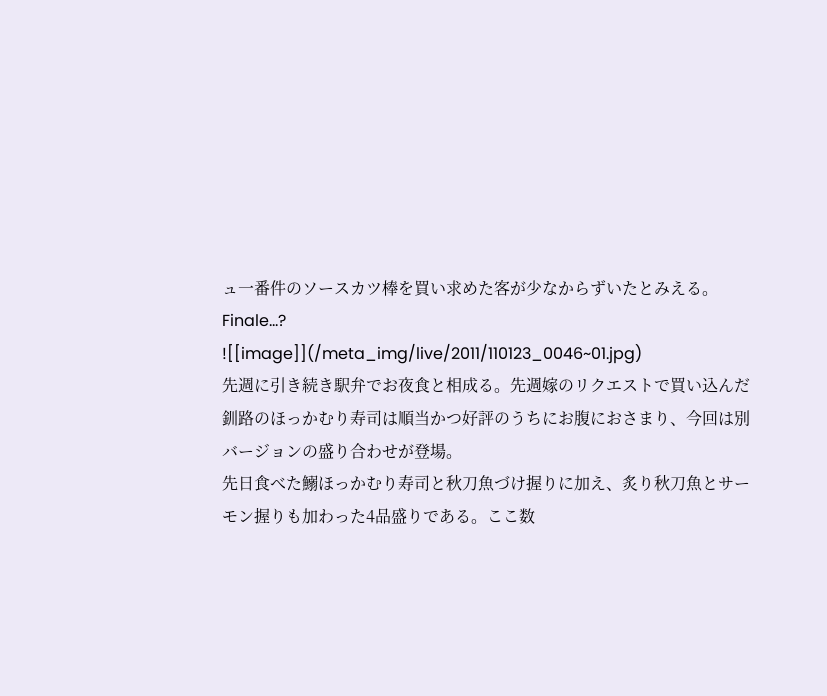ュ一番件のソースカツ棒を買い求めた客が少なからずいたとみえる。
Finale…?
![[image]](/meta_img/live/2011/110123_0046~01.jpg)
先週に引き続き駅弁でお夜食と相成る。先週嫁のリクエストで買い込んだ釧路のほっかむり寿司は順当かつ好評のうちにお腹におさまり、今回は別バージョンの盛り合わせが登場。
先日食べた鰯ほっかむり寿司と秋刀魚づけ握りに加え、炙り秋刀魚とサーモン握りも加わった4品盛りである。ここ数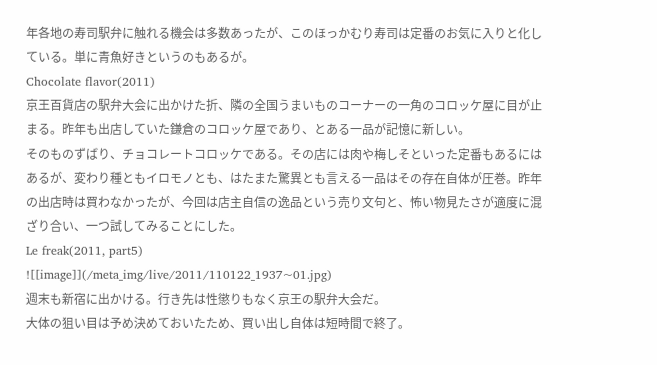年各地の寿司駅弁に触れる機会は多数あったが、このほっかむり寿司は定番のお気に入りと化している。単に青魚好きというのもあるが。
Chocolate flavor(2011)
京王百貨店の駅弁大会に出かけた折、隣の全国うまいものコーナーの一角のコロッケ屋に目が止まる。昨年も出店していた鎌倉のコロッケ屋であり、とある一品が記憶に新しい。
そのものずばり、チョコレートコロッケである。その店には肉や梅しそといった定番もあるにはあるが、変わり種ともイロモノとも、はたまた驚異とも言える一品はその存在自体が圧巻。昨年の出店時は買わなかったが、今回は店主自信の逸品という売り文句と、怖い物見たさが適度に混ざり合い、一つ試してみることにした。
Le freak(2011, part5)
![[image]](/meta_img/live/2011/110122_1937~01.jpg)
週末も新宿に出かける。行き先は性懲りもなく京王の駅弁大会だ。
大体の狙い目は予め決めておいたため、買い出し自体は短時間で終了。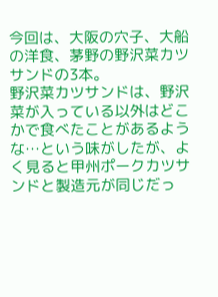今回は、大阪の穴子、大船の洋食、茅野の野沢菜カツサンドの3本。
野沢菜カツサンドは、野沢菜が入っている以外はどこかで食べたことがあるような…という味がしたが、よく見ると甲州ポークカツサンドと製造元が同じだっ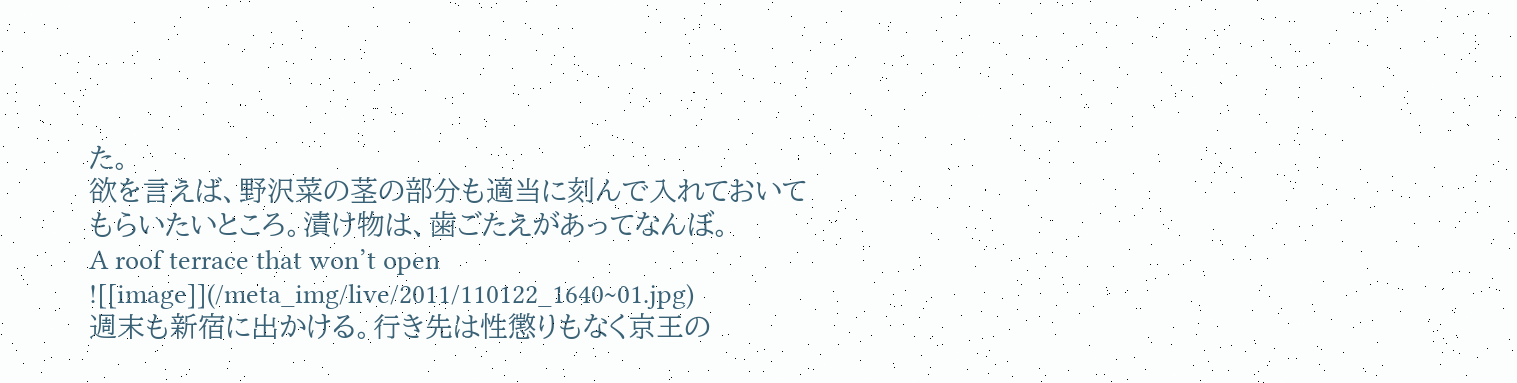た。
欲を言えば、野沢菜の茎の部分も適当に刻んで入れておいてもらいたいところ。漬け物は、歯ごたえがあってなんぼ。
A roof terrace that won’t open
![[image]](/meta_img/live/2011/110122_1640~01.jpg)
週末も新宿に出かける。行き先は性懲りもなく京王の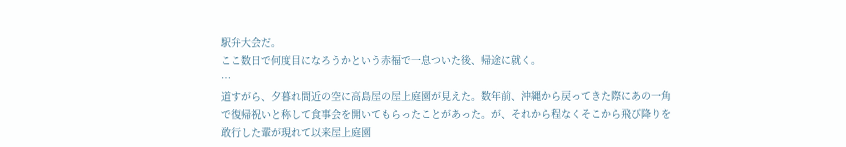駅弁大会だ。
ここ数日で何度目になろうかという赤福で一息ついた後、帰途に就く。
…
道すがら、夕暮れ間近の空に高島屋の屋上庭園が見えた。数年前、沖縄から戻ってきた際にあの一角で復帰祝いと称して食事会を開いてもらったことがあった。が、それから程なくそこから飛び降りを敢行した輩が現れて以来屋上庭園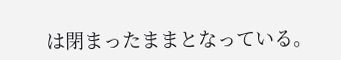は閉まったままとなっている。